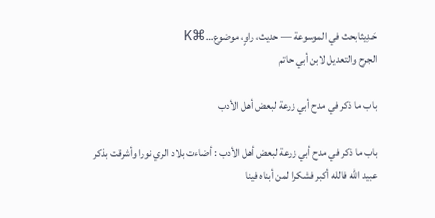حَـدِيثابحث في الموسوعة — حديث، راوٍ، موضوع…⌘K
الجرح والتعديل لابن أبي حاتم

باب ما ذكر في مدح أبي زرعة لبعض أهل الأدب

باب ما ذكر في مدح أبي زرعة لبعض أهل الأدب : أضاءت بلاد الري نورا وأشرقت بذكر عبيد الله فالله أكبر فشكرا لمن أبناه فينا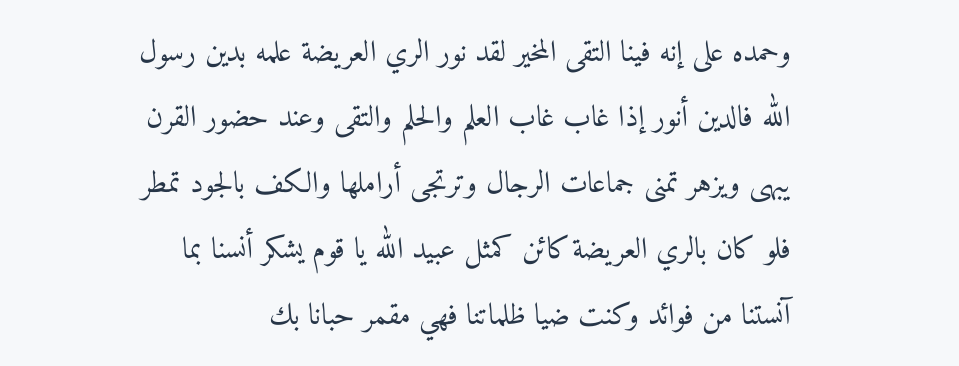وحمده على إنه فينا التقى المخير لقد نور الري العريضة علمه بدين رسول الله فالدين أنور إذا غاب غاب العلم والحلم والتقى وعند حضور القرن يبهى ويزهر تمنى جماعات الرجال وترتجى أراملها والكف بالجود تمطر فلو كان بالري العريضة كائن كمثل عبيد الله يا قوم يشكر أنسنا بما آنستنا من فوائد وكنت ضيا ظلماتنا فهي مقمر حبانا بك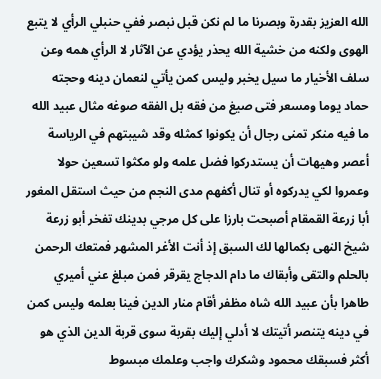الله العزيز بقدرة وبصرنا ما لم نكن قبل نبصر ففي حنبلي الرأي لا يتبع الهوى ولكنه من خشية الله يحذر يؤدي عن الآثار لا الرأي همه وعن سلف الأخيار ما سيل يخبر وليس كمن يأتي لنعمان دينه وحجته حماد يوما ومسعر فتى صيغ من فقه بل الفقه صوغه مثال عبيد الله ما فيه منكر تمنى رجال أن يكونوا كمثله وقد شيبتهم في الرياسة أعصر وهيهات أن يستدركوا فضل علمه ولو مكثوا تسعين حولا وعمروا لكي يدركوه أو تنال أكفهم مدى النجم من حيث استقل المغور أبا زرعة القمقام أصبحت بارزا على كل مرجي بدينك تفخر أبو زرعة شيخ النهى بكمالها لك السبق إذ أنت الأغر المشهر فمتعك الرحمن بالحلم والتقى وأبقاك ما دام الدجاج يقرقر فمن مبلغ عني أميري طاهرا بأن عبيد الله شاه مظفر أقام منار الدين فينا بعلمه وليس كمن في دينه يتنصر أتيتك لا أدلي إليك بقربة سوى قربة الدين الذي هو أكثر فسبقك محمود وشكرك واجب وعلمك مبسوط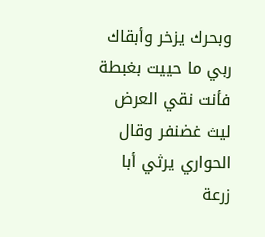وبحرك يزخر وأبقاك ربي ما حييت بغبطة فأنت نقي العرض ليث غضنفر وقال الحواري يرثي أبا زرعة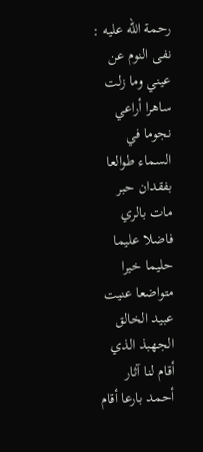رحمة الله عليه : نفى النوم عن عيني وما زلت ساهرا أراعي نجوما في السماء طوالعا بفقدان حبر مات بالري فاضلا عليما حليما خيرا متواضعا عنيت عبيد الخالق الجهبذ الذي أقام لنا آثار أحمد بارعا أقام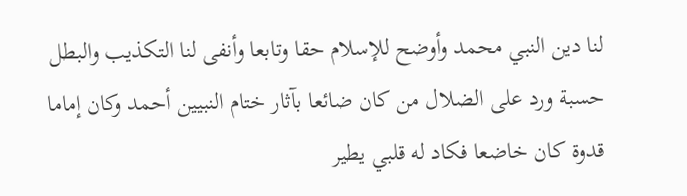لنا دين النبي محمد وأوضح للإسلام حقا وتابعا وأنفى لنا التكذيب والبطل حسبة ورد على الضلال من كان ضائعا بآثار ختام النبيين أحمد وكان إماما قدوة كان خاضعا فكاد له قلبي يطير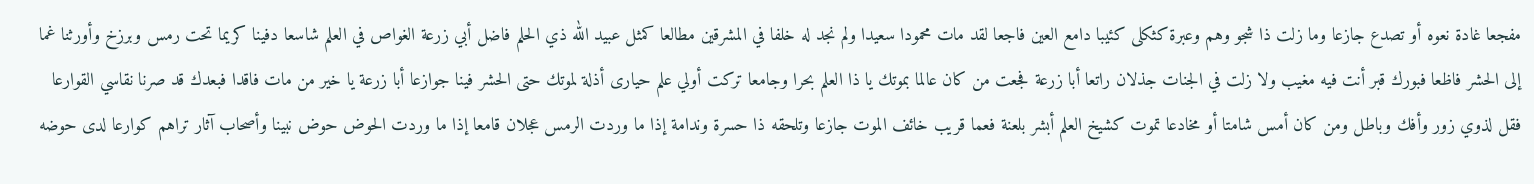مفجعا غادة نعوه أو تصدع جازعا وما زلت ذا شجو وهم وعبرة كثكلى كئيبا دامع العين فاجعا لقد مات محمودا سعيدا ولم نجد له خلفا في المشرقين مطالعا كمثل عبيد الله ذي الحلم فاضل أبي زرعة الغواص في العلم شاسعا دفينا كريما تحت رمس وبرزخ وأورثنا غما إلى الحشر فاظعا فبورك قبر أنت فيه مغيب ولا زلت في الجنات جذلان راتعا أبا زرعة فجعت من كان عالما بموتك يا ذا العلم بحرا وجامعا تركت أولي علم حيارى أذلة لموتك حتى الحشر فينا جوازعا أبا زرعة يا خير من مات فاقدا فبعدك قد صرنا نقاسي القوارعا فقل لذوي زور وأفك وباطل ومن كان أمس شامتا أو مخادعا تموت كشيخ العلم أبشر بلعنة فعما قريب خائف الموت جازعا وتلحقه ذا حسرة وندامة إذا ما وردت الرمس عجلان قامعا إذا ما وردت الحوض حوض نبينا وأصحاب آثار تراهم كوارعا لدى حوضه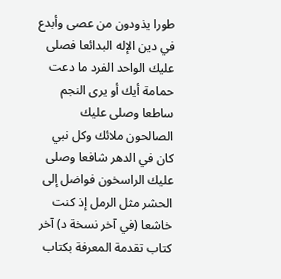طورا يذودون من عصى وأبدع في دين الإله البدائعا فصلى عليك الواحد الفرد ما دعت حمامة أيك أو يرى النجم ساطعا وصلى عليك الصالحون ملائك وكل نبي كان في الدهر شافعا وصلى عليك الراسخون فواضل إلى الحشر مثل الرمل إذ كنت خاشعا (في آخر نسخة د) آخر كتاب تقدمة المعرفة بكتاب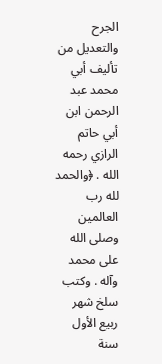الجرح والتعديل من تأليف أبي محمد عبد الرحمن ابن أبي حاتم الرازي رحمه الله . ﴿والحمد لله رب العالمين وصلى الله على محمد وآله . وكتب سلخ شهر ربيع الأول سنة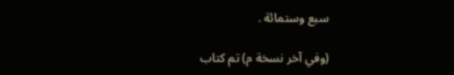سبع وستمائة .

(وفي آخر نسخة م) تم كتاب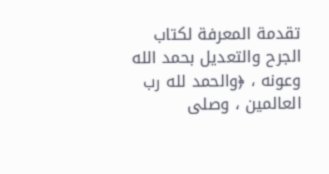تقدمة المعرفة لكتاب الجرح والتعديل بحمد الله وعونه ، ﴿والحمد لله رب العالمين ، وصلى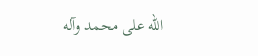الله على محمد وآله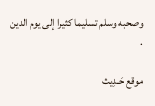وصحبه وسلم تسليما كثيرا إلى يوم الدين .

موقع حَـدِيث